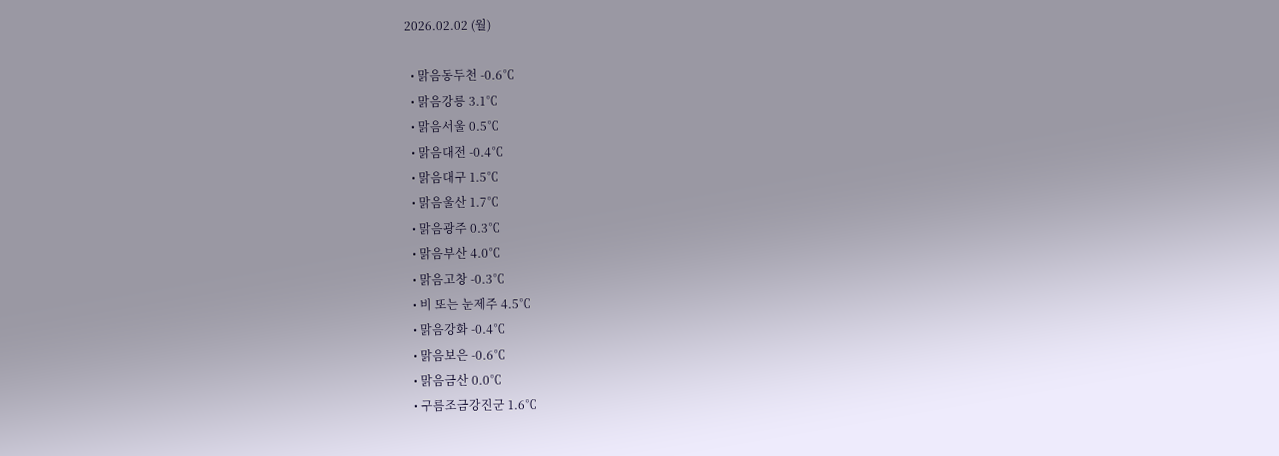2026.02.02 (월)

  • 맑음동두천 -0.6℃
  • 맑음강릉 3.1℃
  • 맑음서울 0.5℃
  • 맑음대전 -0.4℃
  • 맑음대구 1.5℃
  • 맑음울산 1.7℃
  • 맑음광주 0.3℃
  • 맑음부산 4.0℃
  • 맑음고창 -0.3℃
  • 비 또는 눈제주 4.5℃
  • 맑음강화 -0.4℃
  • 맑음보은 -0.6℃
  • 맑음금산 0.0℃
  • 구름조금강진군 1.6℃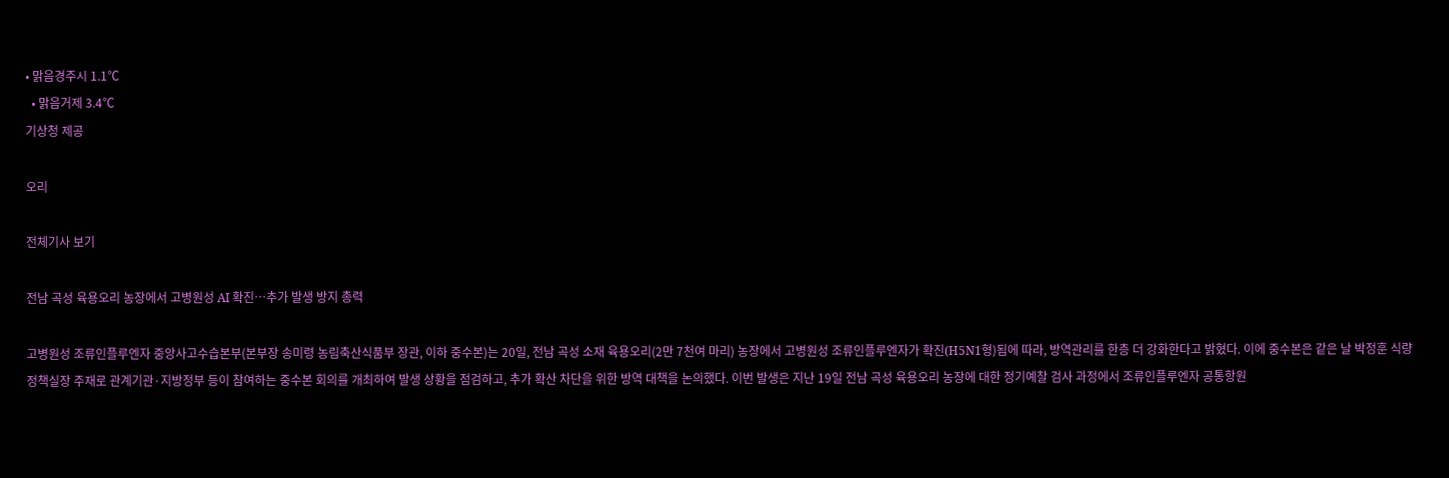• 맑음경주시 1.1℃
  • 맑음거제 3.4℃
기상청 제공

오리

전체기사 보기

전남 곡성 육용오리 농장에서 고병원성 AI 확진…추가 발생 방지 총력

고병원성 조류인플루엔자 중앙사고수습본부(본부장 송미령 농림축산식품부 장관, 이하 중수본)는 20일, 전남 곡성 소재 육용오리(2만 7천여 마리) 농장에서 고병원성 조류인플루엔자가 확진(H5N1형)됨에 따라, 방역관리를 한층 더 강화한다고 밝혔다. 이에 중수본은 같은 날 박정훈 식량정책실장 주재로 관계기관·지방정부 등이 참여하는 중수본 회의를 개최하여 발생 상황을 점검하고, 추가 확산 차단을 위한 방역 대책을 논의했다. 이번 발생은 지난 19일 전남 곡성 육용오리 농장에 대한 정기예찰 검사 과정에서 조류인플루엔자 공통항원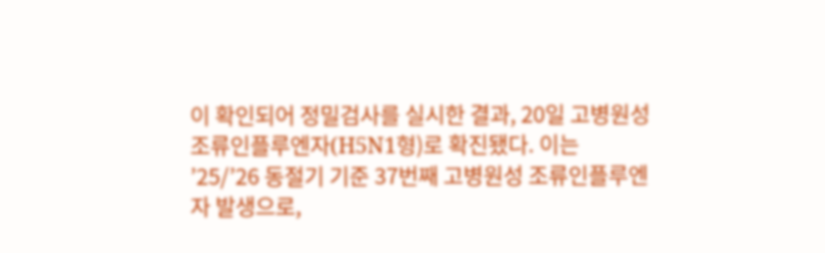이 확인되어 정밀검사를 실시한 결과, 20일 고병원성 조류인플루엔자(H5N1형)로 확진됐다. 이는 ’25/’26 동절기 기준 37번째 고병원성 조류인플루엔자 발생으로,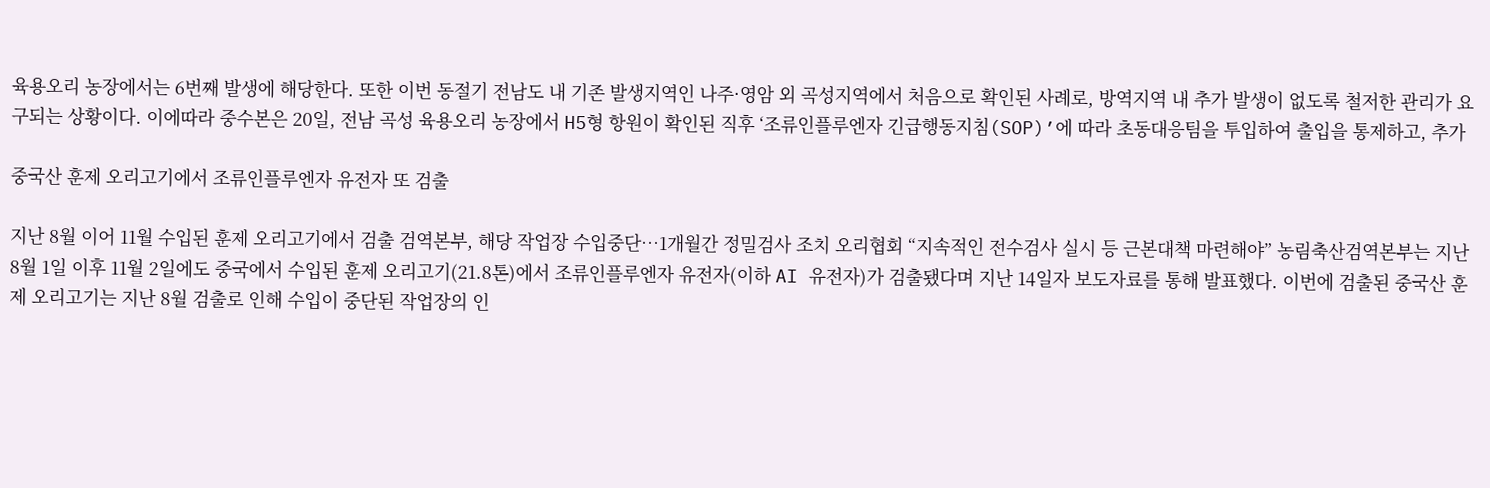육용오리 농장에서는 6번째 발생에 해당한다. 또한 이번 동절기 전남도 내 기존 발생지역인 나주·영암 외 곡성지역에서 처음으로 확인된 사례로, 방역지역 내 추가 발생이 없도록 철저한 관리가 요구되는 상황이다. 이에따라 중수본은 20일, 전남 곡성 육용오리 농장에서 H5형 항원이 확인된 직후 ‘조류인플루엔자 긴급행동지침(SOP)’에 따라 초동대응팀을 투입하여 출입을 통제하고, 추가

중국산 훈제 오리고기에서 조류인플루엔자 유전자 또 검출

지난 8월 이어 11월 수입된 훈제 오리고기에서 검출 검역본부, 해당 작업장 수입중단…1개월간 정밀검사 조치 오리협회 “지속적인 전수검사 실시 등 근본대책 마련해야” 농림축산검역본부는 지난 8월 1일 이후 11월 2일에도 중국에서 수입된 훈제 오리고기(21.8톤)에서 조류인플루엔자 유전자(이하 AI 유전자)가 검출됐다며 지난 14일자 보도자료를 통해 발표했다. 이번에 검출된 중국산 훈제 오리고기는 지난 8월 검출로 인해 수입이 중단된 작업장의 인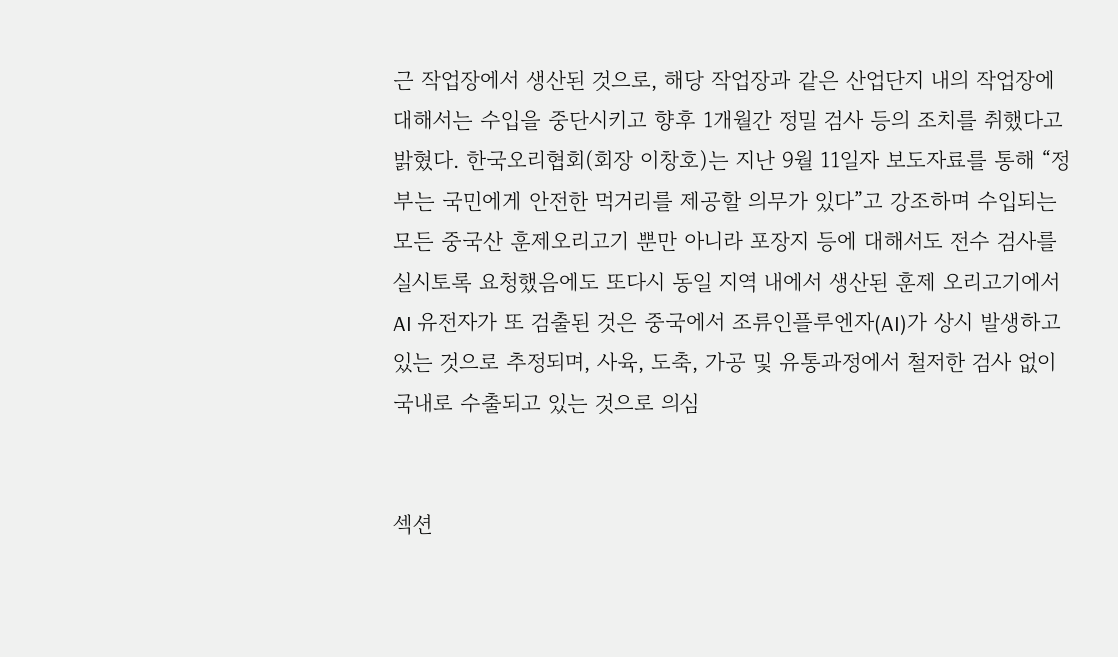근 작업장에서 생산된 것으로, 해당 작업장과 같은 산업단지 내의 작업장에 대해서는 수입을 중단시키고 향후 1개월간 정밀 검사 등의 조치를 취했다고 밝혔다. 한국오리협회(회장 이창호)는 지난 9월 11일자 보도자료를 통해 “정부는 국민에게 안전한 먹거리를 제공할 의무가 있다”고 강조하며 수입되는 모든 중국산 훈제오리고기 뿐만 아니라 포장지 등에 대해서도 전수 검사를 실시토록 요청했음에도 또다시 동일 지역 내에서 생산된 훈제 오리고기에서 AI 유전자가 또 검출된 것은 중국에서 조류인플루엔자(AI)가 상시 발생하고 있는 것으로 추정되며, 사육, 도축, 가공 및 유통과정에서 철저한 검사 없이 국내로 수출되고 있는 것으로 의심


섹션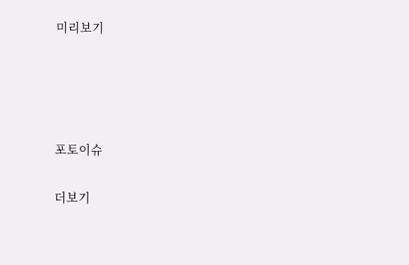미리보기




포토이슈

더보기